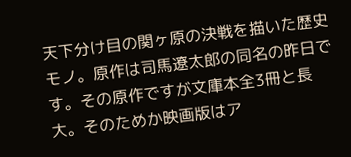天下分け目の関ヶ原の決戦を描いた歴史モノ。原作は司馬遼太郎の同名の昨日です。その原作ですが文庫本全3冊と長大。そのためか映画版はア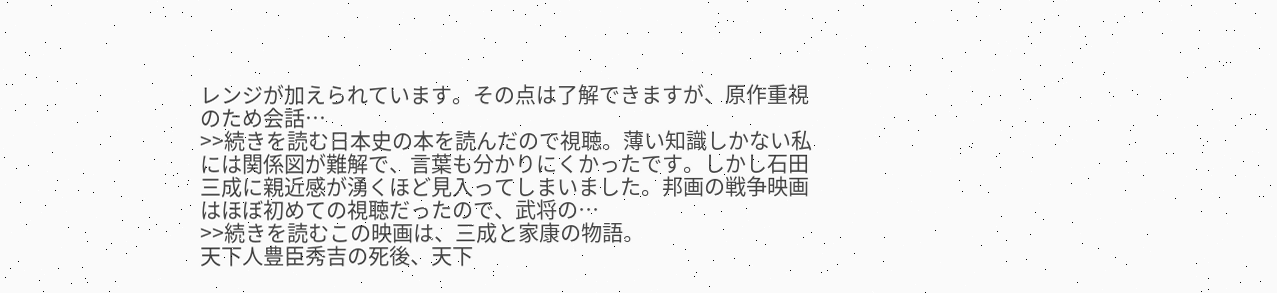レンジが加えられています。その点は了解できますが、原作重視のため会話…
>>続きを読む日本史の本を読んだので視聴。薄い知識しかない私には関係図が難解で、言葉も分かりにくかったです。しかし石田三成に親近感が湧くほど見入ってしまいました。邦画の戦争映画はほぼ初めての視聴だったので、武将の…
>>続きを読むこの映画は、三成と家康の物語。
天下人豊臣秀吉の死後、天下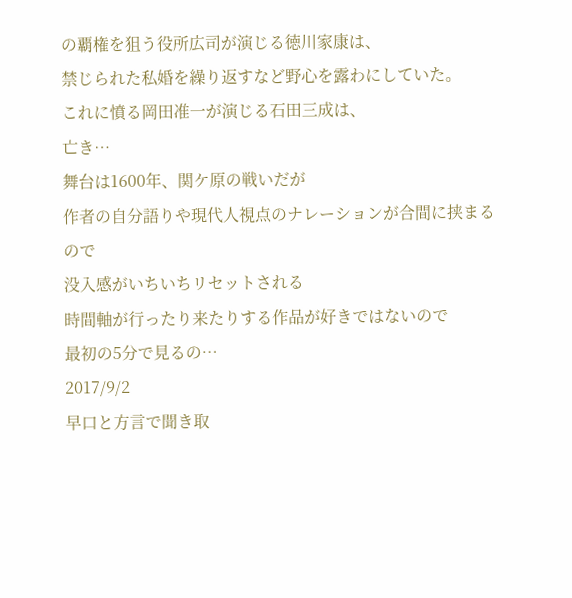の覇権を狙う役所広司が演じる徳川家康は、
禁じられた私婚を繰り返すなど野心を露わにしていた。
これに憤る岡田准一が演じる石田三成は、
亡き…
舞台は1600年、関ケ原の戦いだが
作者の自分語りや現代人視点のナレーションが合間に挟まるので
没入感がいちいちリセットされる
時間軸が行ったり来たりする作品が好きではないので
最初の5分で見るの…
2017/9/2
早口と方言で聞き取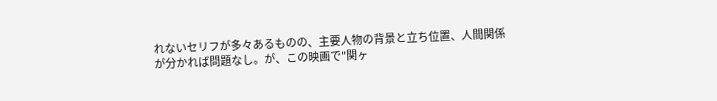れないセリフが多々あるものの、主要人物の背景と立ち位置、人間関係が分かれば問題なし。が、この映画で"関ヶ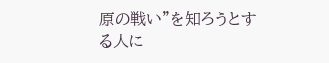原の戦い"を知ろうとする人に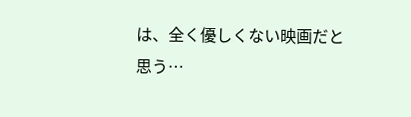は、全く優しくない映画だと思う…